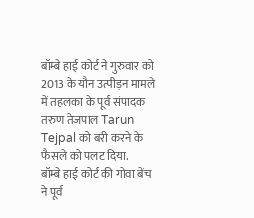बॉम्बे हाई कोर्ट ने गुरुवार को 2013 के यौन उत्पीड़न मामले में तहलका के पूर्व संपादक तरुण तेजपाल Tarun Tejpal को बरी करने के फैसले को पलट दिया.
बॉम्बे हाई कोर्ट की गोवा बेंच ने पूर्व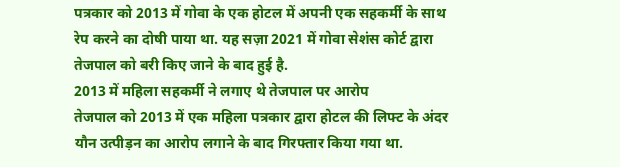पत्रकार को 2013 में गोवा के एक होटल में अपनी एक सहकर्मी के साथ रेप करने का दोषी पाया था. यह सज़ा 2021 में गोवा सेशंस कोर्ट द्वारा तेजपाल को बरी किए जाने के बाद हुई है.
2013 में महिला सहकर्मी ने लगाए थे तेजपाल पर आरोप
तेजपाल को 2013 में एक महिला पत्रकार द्वारा होटल की लिफ्ट के अंदर यौन उत्पीड़न का आरोप लगाने के बाद गिरफ्तार किया गया था.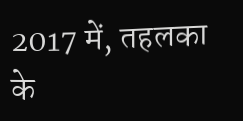2017 में, तहलका के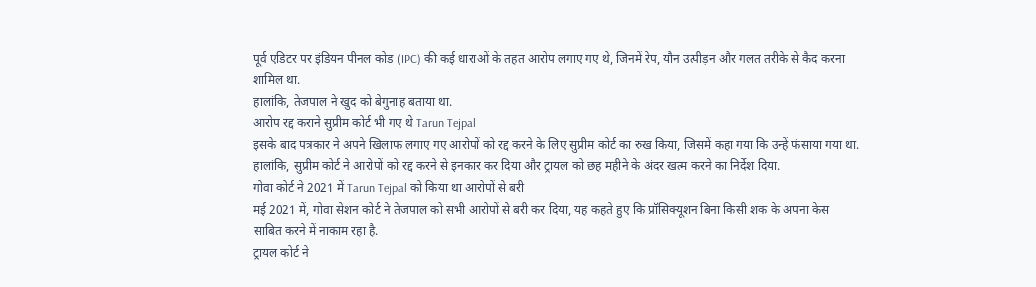पूर्व एडिटर पर इंडियन पीनल कोड (IPC) की कई धाराओं के तहत आरोप लगाए गए थे, जिनमें रेप, यौन उत्पीड़न और गलत तरीके से कैद करना शामिल था.
हालांकि, तेजपाल ने खुद को बेगुनाह बताया था.
आरोप रद्द कराने सुप्रीम कोर्ट भी गए थे Tarun Tejpal
इसके बाद पत्रकार ने अपने खिलाफ लगाए गए आरोपों को रद्द करने के लिए सुप्रीम कोर्ट का रुख किया, जिसमें कहा गया कि उन्हें फंसाया गया था.
हालांकि, सुप्रीम कोर्ट ने आरोपों को रद्द करने से इनकार कर दिया और ट्रायल को छह महीने के अंदर खत्म करने का निर्देश दिया.
गोवा कोर्ट ने 2021 में Tarun Tejpal को किया था आरोपों से बरी
मई 2021 में, गोवा सेशन कोर्ट ने तेजपाल को सभी आरोपों से बरी कर दिया, यह कहते हुए कि प्रॉसिक्यूशन बिना किसी शक के अपना केस साबित करने में नाकाम रहा है.
ट्रायल कोर्ट ने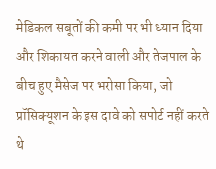मेडिकल सबूतों की कमी पर भी ध्यान दिया और शिकायत करने वाली और तेजपाल के बीच हुए मैसेज पर भरोसा किया, जो प्रॉसिक्यूशन के इस दावे को सपोर्ट नहीं करते थे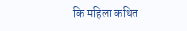कि महिला कथित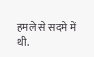हमले से सदमे में थी.